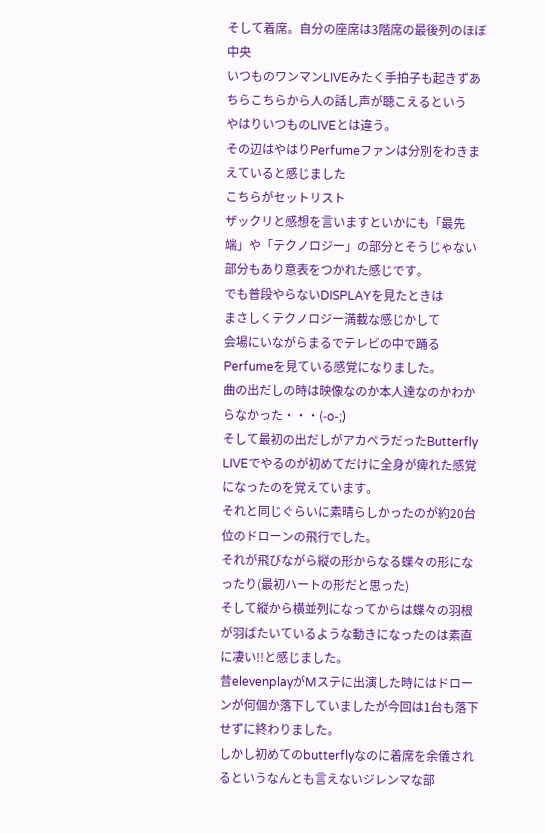そして着席。自分の座席は3階席の最後列のほぼ中央
いつものワンマンLIVEみたく手拍子も起きずあちらこちらから人の話し声が聴こえるという
やはりいつものLIVEとは違う。
その辺はやはりPerfumeファンは分別をわきまえていると感じました
こちらがセットリスト
ザックリと感想を言いますといかにも「最先端」や「テクノロジー」の部分とそうじゃない部分もあり意表をつかれた感じです。
でも普段やらないDISPLAYを見たときは
まさしくテクノロジー満載な感じかして
会場にいながらまるでテレビの中で踊るPerfumeを見ている感覚になりました。
曲の出だしの時は映像なのか本人達なのかわからなかった・・・(-o-;)
そして最初の出だしがアカペラだったButterfly
LIVEでやるのが初めてだけに全身が痺れた感覚になったのを覚えています。
それと同じぐらいに素晴らしかったのが約20台位のドローンの飛行でした。
それが飛びながら縦の形からなる蝶々の形になったり(最初ハートの形だと思った)
そして縦から横並列になってからは蝶々の羽根が羽ばたいているような動きになったのは素直に凄い!!と感じました。
昔elevenplayがMステに出演した時にはドローンが何個か落下していましたが今回は1台も落下せずに終わりました。
しかし初めてのbutterflyなのに着席を余儀されるというなんとも言えないジレンマな部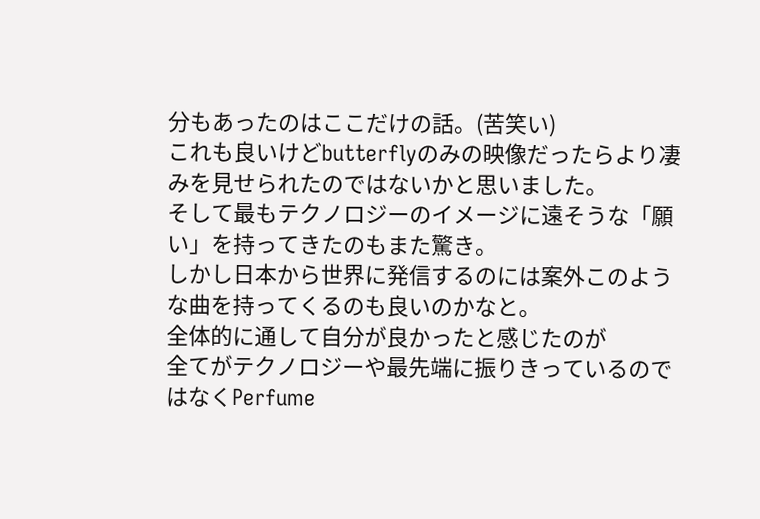分もあったのはここだけの話。(苦笑い)
これも良いけどbutterflyのみの映像だったらより凄みを見せられたのではないかと思いました。
そして最もテクノロジーのイメージに遠そうな「願い」を持ってきたのもまた驚き。
しかし日本から世界に発信するのには案外このような曲を持ってくるのも良いのかなと。
全体的に通して自分が良かったと感じたのが
全てがテクノロジーや最先端に振りきっているのではなくPerfume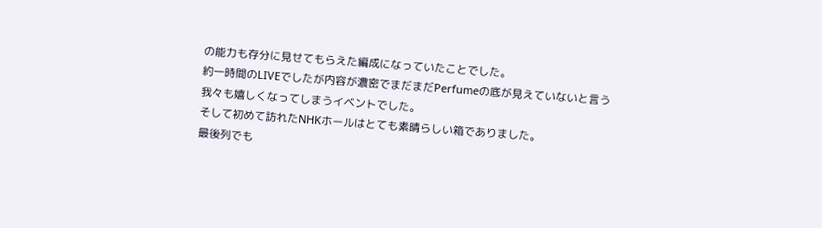の能力も存分に見せてもらえた編成になっていたことでした。
約一時間のLIVEでしたが内容が濃密でまだまだPerfumeの底が見えていないと言う
我々も嬉しくなってしまうイベントでした。
そして初めて訪れたNHKホールはとても素晴らしい箱でありました。
最後列でも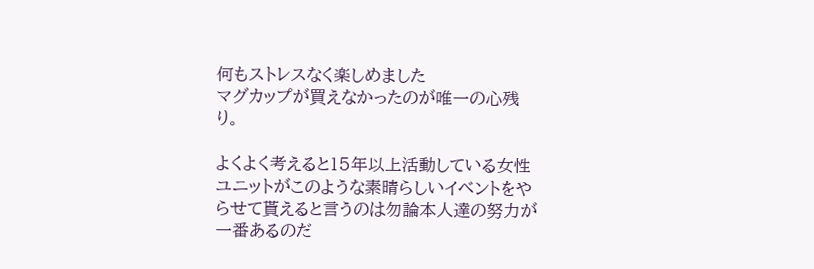何もストレスなく楽しめました
マグカップが買えなかったのが唯一の心残り。

よくよく考えると15年以上活動している女性ユニットがこのような素晴らしいイベントをやらせて貰えると言うのは勿論本人達の努力が一番あるのだ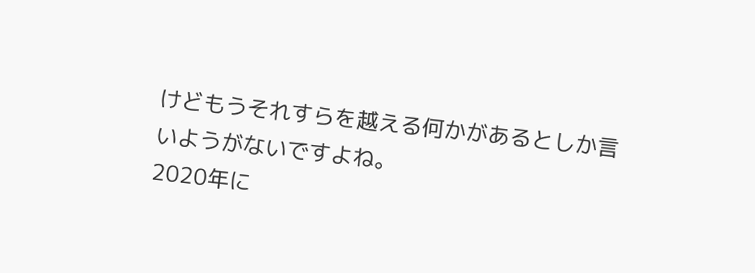けどもうそれすらを越える何かがあるとしか言いようがないですよね。
2020年に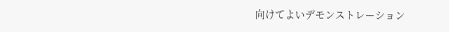向けてよいデモンストレーション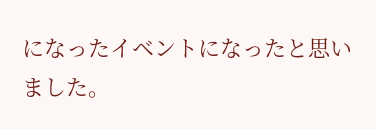になったイベントになったと思いました。